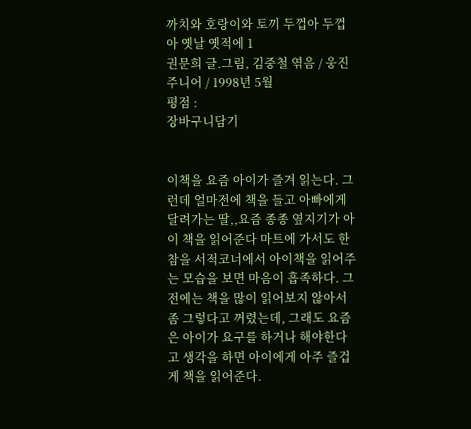까치와 호랑이와 토끼 두껍아 두껍아 옛날 옛적에 1
권문희 글.그림, 김중철 엮음 / 웅진주니어 / 1998년 5월
평점 :
장바구니담기


이책을 요즘 아이가 즐겨 읽는다. 그런데 얼마전에 책을 들고 아빠에게 달려가는 딸,,요즘 종종 옆지기가 아이 책을 읽어준다 마트에 가서도 한참을 서적코너에서 아이책을 읽어주는 모습을 보면 마음이 흡족하다. 그전에는 책을 많이 읽어보지 않아서 좀 그렇다고 꺼렸는데, 그래도 요즘은 아이가 요구를 하거나 해야한다고 생각을 하면 아이에게 아주 즐겁게 책을 읽어준다.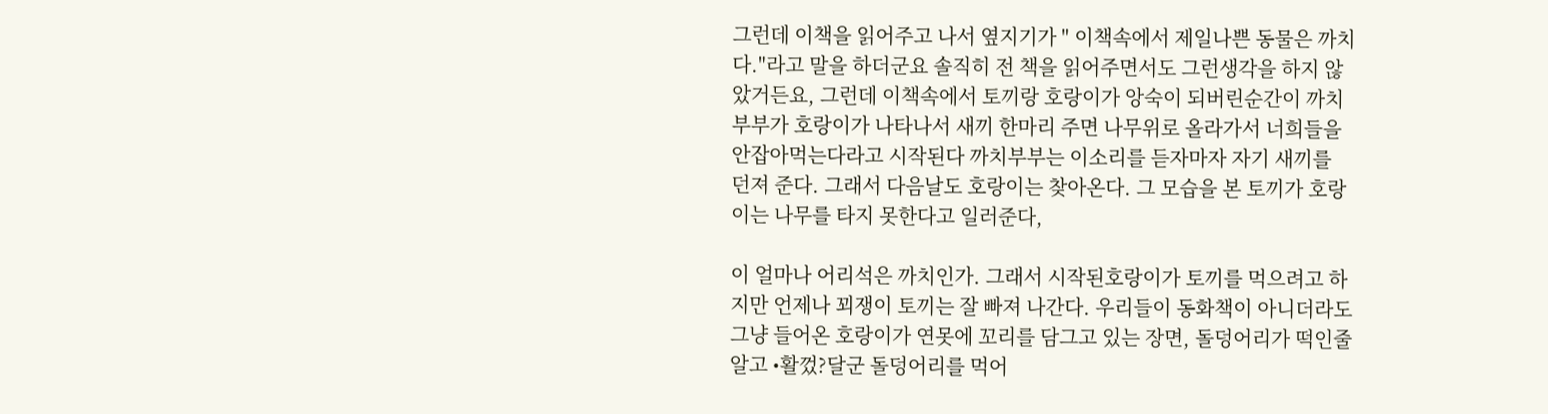그런데 이책을 읽어주고 나서 옆지기가 " 이책속에서 제일나쁜 동물은 까치다."라고 말을 하더군요 솔직히 전 책을 읽어주면서도 그런생각을 하지 않았거든요, 그런데 이책속에서 토끼랑 호랑이가 앙숙이 되버린순간이 까치부부가 호랑이가 나타나서 새끼 한마리 주면 나무위로 올라가서 너희들을 안잡아먹는다라고 시작된다 까치부부는 이소리를 듣자마자 자기 새끼를 던져 준다. 그래서 다음날도 호랑이는 찾아온다. 그 모습을 본 토끼가 호랑이는 나무를 타지 못한다고 일러준다,

이 얼마나 어리석은 까치인가. 그래서 시작된호랑이가 토끼를 먹으려고 하지만 언제나 꾀쟁이 토끼는 잘 빠져 나간다. 우리들이 동화책이 아니더라도 그냥 들어온 호랑이가 연못에 꼬리를 담그고 있는 장면, 돌덩어리가 떡인줄알고 •활껐?달군 돌덩어리를 먹어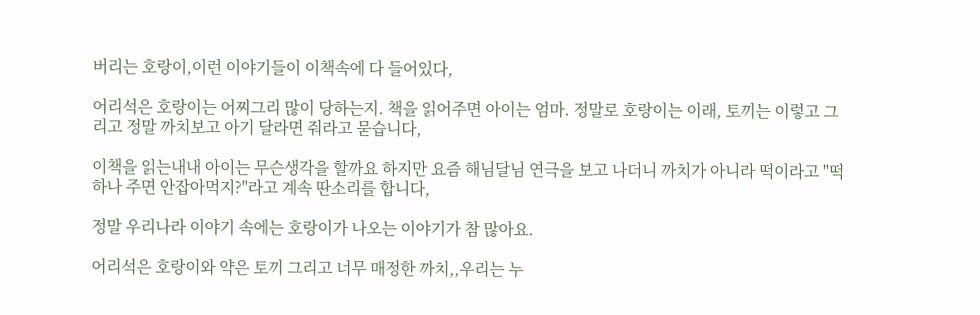버리는 호랑이,이런 이야기들이 이책속에 다 들어있다,

어리석은 호랑이는 어찌그리 많이 당하는지. 책을 읽어주면 아이는 엄마. 정말로 호랑이는 이래, 토끼는 이렇고 그리고 정말 까치보고 아기 달라면 줘라고 묻습니다,

이책을 읽는내내 아이는 무슨생각을 할까요 하지만 요즘 해님달님 연극을 보고 나더니 까치가 아니라 떡이라고 "떡하나 주면 안잡아먹지?"라고 계속 딴소리를 합니다,

정말 우리나라 이야기 속에는 호랑이가 나오는 이야기가 참 많아요.

어리석은 호랑이와 약은 토끼 그리고 너무 매정한 까치,,우리는 누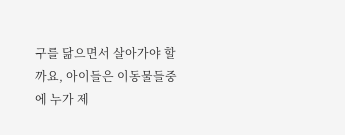구를 닮으면서 살아가야 할까요, 아이들은 이동물들중에 누가 제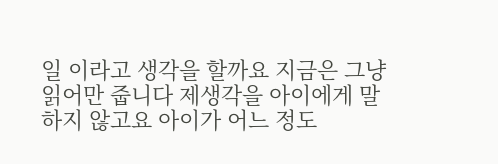일 이라고 생각을 할까요 지금은 그냥 읽어만 줍니다 제생각을 아이에게 말하지 않고요 아이가 어느 정도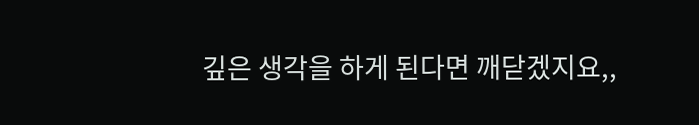깊은 생각을 하게 된다면 깨닫겠지요,,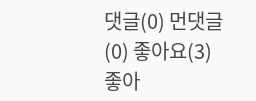댓글(0) 먼댓글(0) 좋아요(3)
좋아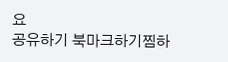요
공유하기 북마크하기찜하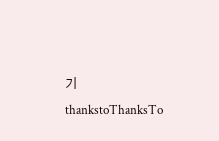기 thankstoThanksTo